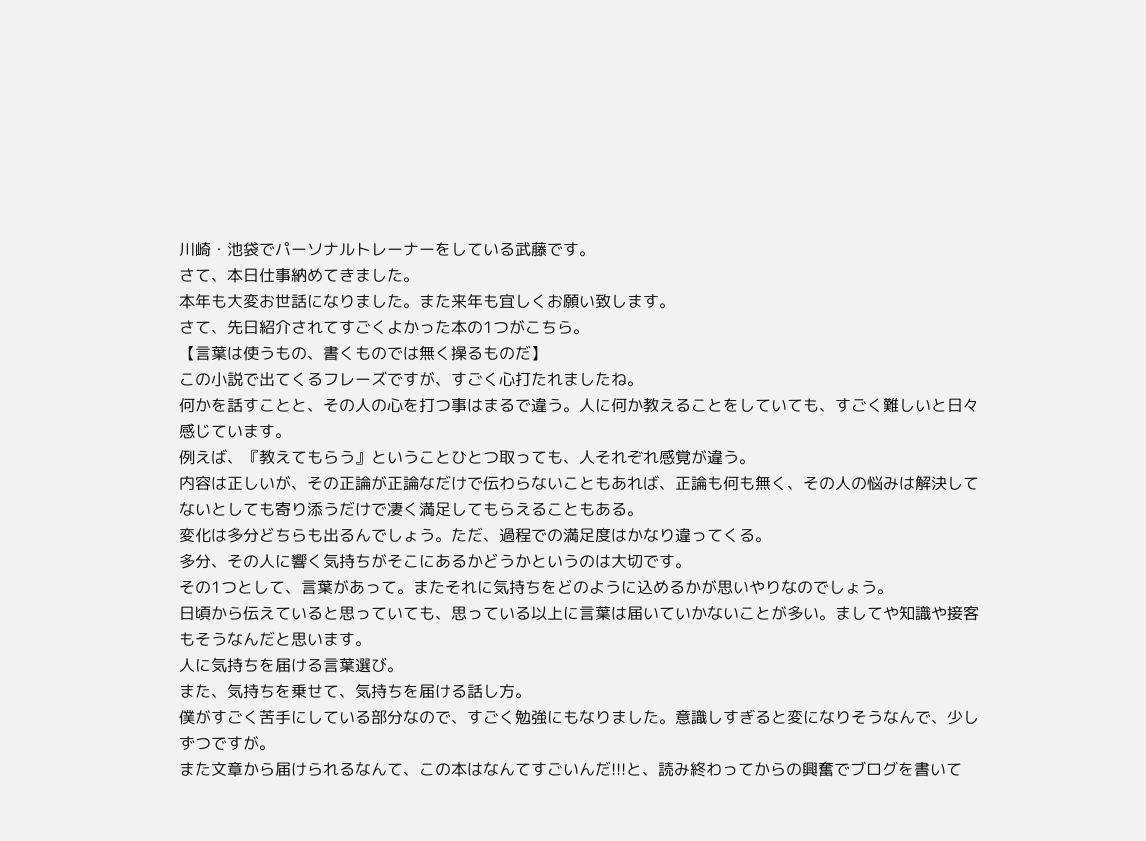川崎・池袋でパーソナルトレーナーをしている武藤です。
さて、本日仕事納めてきました。
本年も大変お世話になりました。また来年も宜しくお願い致します。
さて、先日紹介されてすごくよかった本の1つがこちら。
【言葉は使うもの、書くものでは無く操るものだ】
この小説で出てくるフレーズですが、すごく心打たれましたね。
何かを話すことと、その人の心を打つ事はまるで違う。人に何か教えることをしていても、すごく難しいと日々感じています。
例えば、『教えてもらう』ということひとつ取っても、人それぞれ感覚が違う。
内容は正しいが、その正論が正論なだけで伝わらないこともあれば、正論も何も無く、その人の悩みは解決してないとしても寄り添うだけで凄く満足してもらえることもある。
変化は多分どちらも出るんでしょう。ただ、過程での満足度はかなり違ってくる。
多分、その人に響く気持ちがそこにあるかどうかというのは大切です。
その1つとして、言葉があって。またそれに気持ちをどのように込めるかが思いやりなのでしょう。
日頃から伝えていると思っていても、思っている以上に言葉は届いていかないことが多い。ましてや知識や接客もそうなんだと思います。
人に気持ちを届ける言葉選び。
また、気持ちを乗せて、気持ちを届ける話し方。
僕がすごく苦手にしている部分なので、すごく勉強にもなりました。意識しすぎると変になりそうなんで、少しずつですが。
また文章から届けられるなんて、この本はなんてすごいんだ!!!と、読み終わってからの興奮でブログを書いて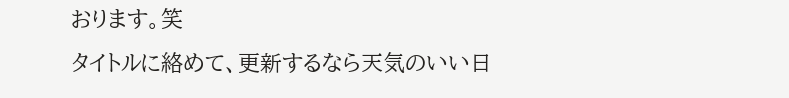おります。笑
タイトルに絡めて、更新するなら天気のいい日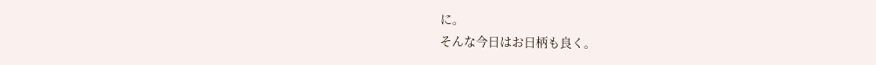に。
そんな今日はお日柄も良く。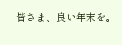皆さま、良い年末を。